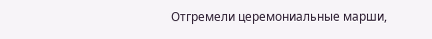Отгремели церемониальные марши,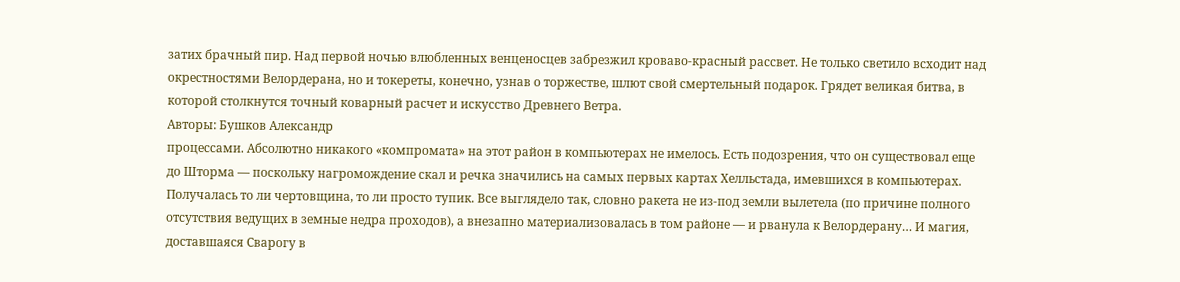затих брачный пир. Над первой ночью влюбленных венценосцев забрезжил кроваво-красный рассвет. Не только светило всходит над окрестностями Велордерана, но и токереты, конечно, узнав о торжестве, шлют свой смертельный подарок. Грядет великая битва, в которой столкнутся точный коварный расчет и искусство Древнего Ветра.
Авторы: Бушков Александр
процессами. Абсолютно никакого «компромата» на этот район в компьютерах не имелось. Есть подозрения, что он существовал еще до Шторма — поскольку нагромождение скал и речка значились на самых первых картах Хелльстада, имевшихся в компьютерах.
Получалась то ли чертовщина, то ли просто тупик. Все выглядело так, словно ракета не из-под земли вылетела (по причине полного отсутствия ведущих в земные недра проходов), а внезапно материализовалась в том районе — и рванула к Велордерану… И магия, доставшаяся Сварогу в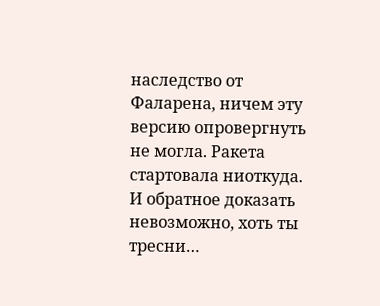наследство от Фаларена, ничем эту версию опровергнуть не могла. Ракета стартовала ниоткуда. И обратное доказать невозможно, хоть ты тресни…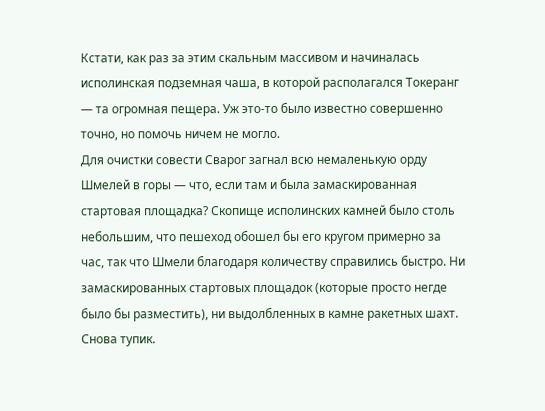Кстати, как раз за этим скальным массивом и начиналась исполинская подземная чаша, в которой располагался Токеранг — та огромная пещера. Уж это-то было известно совершенно точно, но помочь ничем не могло.
Для очистки совести Сварог загнал всю немаленькую орду Шмелей в горы — что, если там и была замаскированная стартовая площадка? Скопище исполинских камней было столь небольшим, что пешеход обошел бы его кругом примерно за час, так что Шмели благодаря количеству справились быстро. Ни замаскированных стартовых площадок (которые просто негде было бы разместить), ни выдолбленных в камне ракетных шахт. Снова тупик.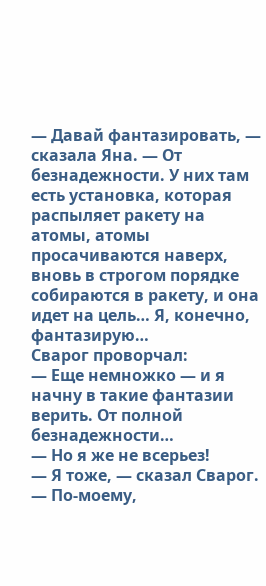— Давай фантазировать, — сказала Яна. — От безнадежности. У них там есть установка, которая распыляет ракету на атомы, атомы просачиваются наверх, вновь в строгом порядке собираются в ракету, и она идет на цель… Я, конечно, фантазирую…
Сварог проворчал:
— Еще немножко — и я начну в такие фантазии верить. От полной безнадежности…
— Но я же не всерьез!
— Я тоже, — сказал Сварог. — По-моему,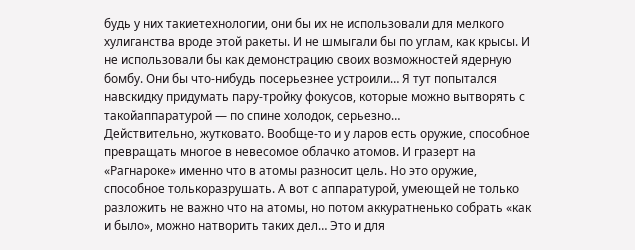будь у них такиетехнологии, они бы их не использовали для мелкого хулиганства вроде этой ракеты. И не шмыгали бы по углам, как крысы. И не использовали бы как демонстрацию своих возможностей ядерную бомбу. Они бы что-нибудь посерьезнее устроили… Я тут попытался навскидку придумать пару-тройку фокусов, которые можно вытворять с такойаппаратурой — по спине холодок, серьезно…
Действительно, жутковато. Вообще-то и у ларов есть оружие, способное превращать многое в невесомое облачко атомов. И гразерт на «Рагнароке» именно что в атомы разносит цель. Но это оружие, способное толькоразрушать. А вот с аппаратурой, умеющей не только разложить не важно что на атомы, но потом аккуратненько собрать «как и было», можно натворить таких дел… Это и для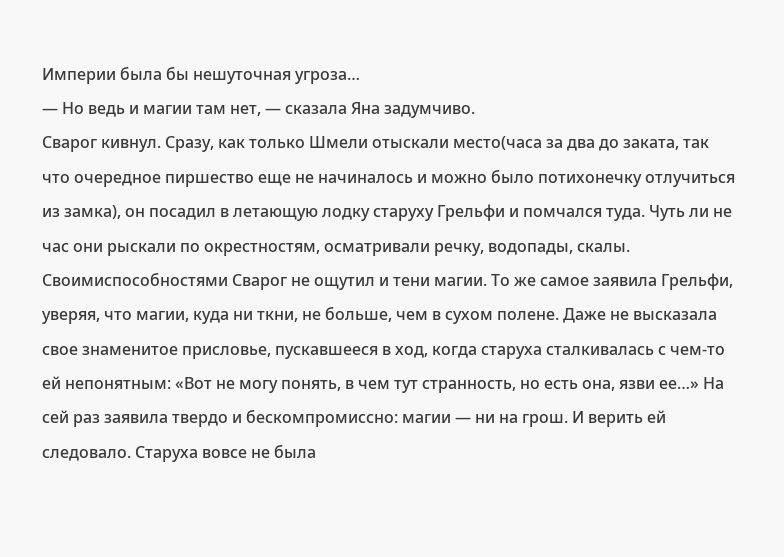Империи была бы нешуточная угроза…
— Но ведь и магии там нет, — сказала Яна задумчиво.
Сварог кивнул. Сразу, как только Шмели отыскали место(часа за два до заката, так что очередное пиршество еще не начиналось и можно было потихонечку отлучиться из замка), он посадил в летающую лодку старуху Грельфи и помчался туда. Чуть ли не час они рыскали по окрестностям, осматривали речку, водопады, скалы. Своимиспособностями Сварог не ощутил и тени магии. То же самое заявила Грельфи, уверяя, что магии, куда ни ткни, не больше, чем в сухом полене. Даже не высказала свое знаменитое присловье, пускавшееся в ход, когда старуха сталкивалась с чем-то ей непонятным: «Вот не могу понять, в чем тут странность, но есть она, язви ее…» На сей раз заявила твердо и бескомпромиссно: магии — ни на грош. И верить ей следовало. Старуха вовсе не была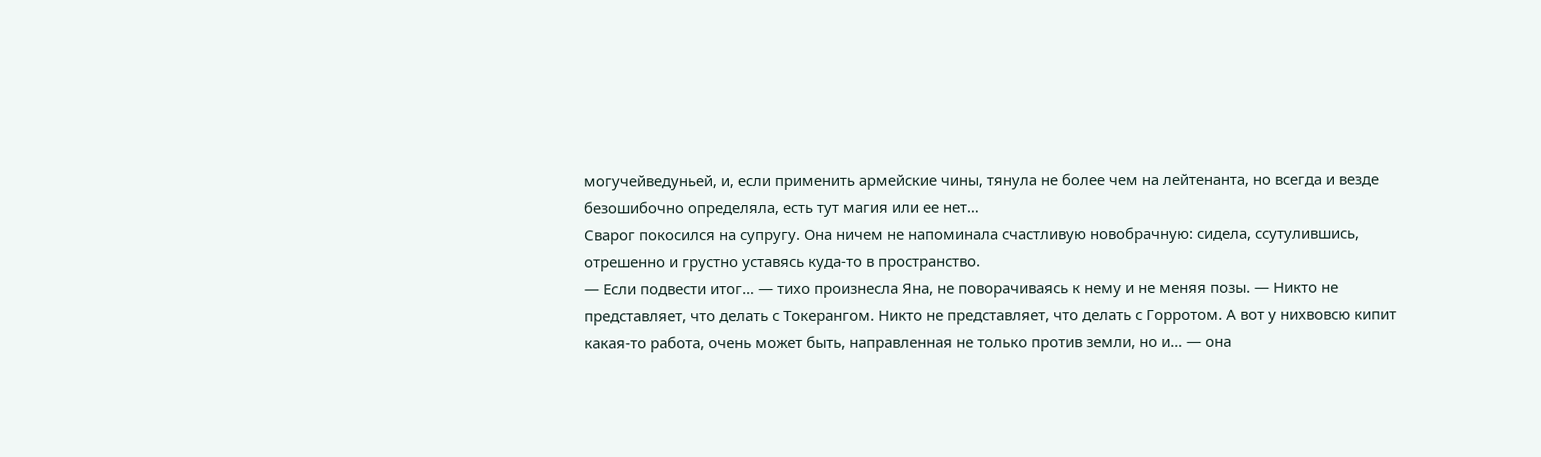могучейведуньей, и, если применить армейские чины, тянула не более чем на лейтенанта, но всегда и везде безошибочно определяла, есть тут магия или ее нет…
Сварог покосился на супругу. Она ничем не напоминала счастливую новобрачную: сидела, ссутулившись, отрешенно и грустно уставясь куда-то в пространство.
— Если подвести итог… — тихо произнесла Яна, не поворачиваясь к нему и не меняя позы. — Никто не представляет, что делать с Токерангом. Никто не представляет, что делать с Горротом. А вот у нихвовсю кипит какая-то работа, очень может быть, направленная не только против земли, но и… — она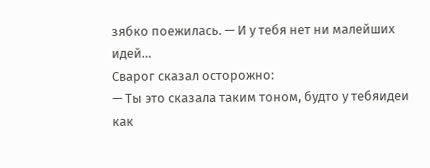зябко поежилась. — И у тебя нет ни малейших идей…
Сварог сказал осторожно:
— Ты это сказала таким тоном, будто у тебяидеи как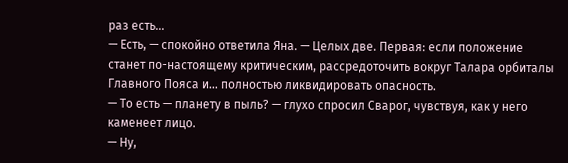раз есть…
— Есть, — спокойно ответила Яна. — Целых две. Первая: если положение станет по-настоящему критическим, рассредоточить вокруг Талара орбиталы Главного Пояса и… полностью ликвидировать опасность.
— То есть — планету в пыль? — глухо спросил Сварог, чувствуя, как у него каменеет лицо.
— Ну,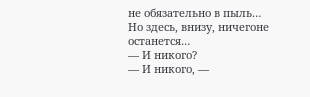не обязательно в пыль… Но здесь, внизу, ничегоне останется…
— И никого?
— И никого, —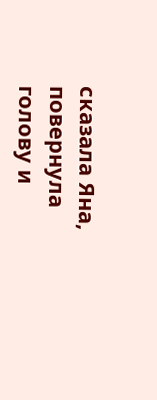сказала Яна, повернула голову и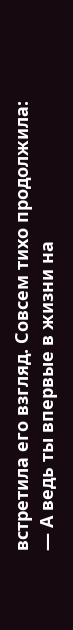встретила его взгляд. Совсем тихо продолжила: — А ведь ты впервые в жизни на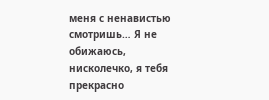меня с ненавистью смотришь… Я не обижаюсь, нисколечко, я тебя прекрасно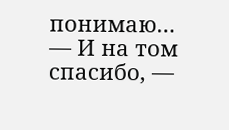понимаю…
— И на том спасибо, —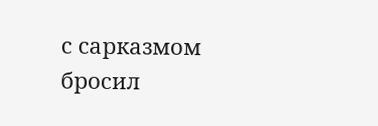с сарказмом бросил